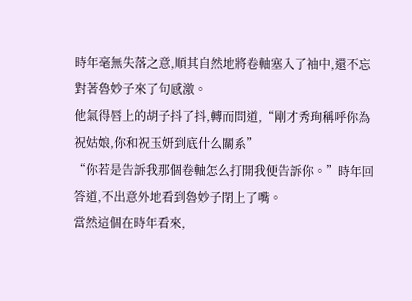時年毫無失落之意,順其自然地將卷軸塞入了袖中,還不忘對著魯妙子來了句感激。
他氣得唇上的胡子抖了抖,轉而問道,“剛才秀珣稱呼你為祝姑娘,你和祝玉妍到底什么關系”
“你若是告訴我那個卷軸怎么打開我便告訴你。”時年回答道,不出意外地看到魯妙子閉上了嘴。
當然這個在時年看來,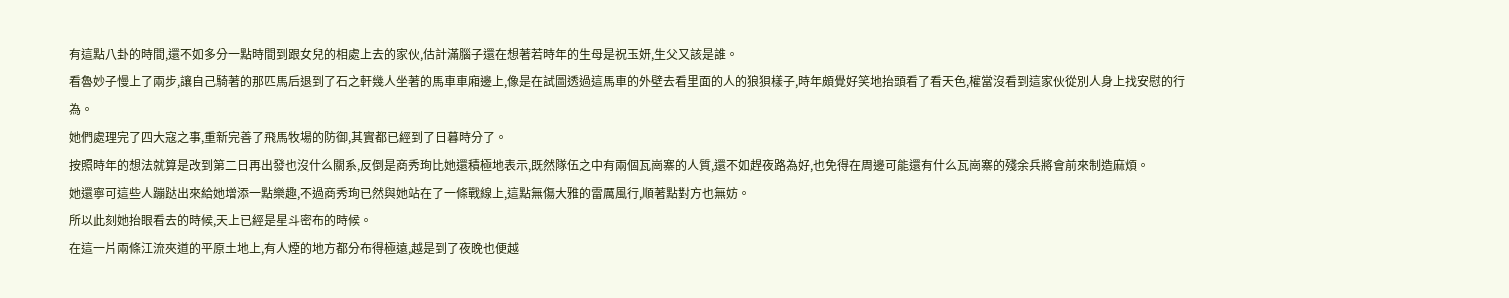有這點八卦的時間,還不如多分一點時間到跟女兒的相處上去的家伙,估計滿腦子還在想著若時年的生母是祝玉妍,生父又該是誰。
看魯妙子慢上了兩步,讓自己騎著的那匹馬后退到了石之軒幾人坐著的馬車車廂邊上,像是在試圖透過這馬車的外壁去看里面的人的狼狽樣子,時年頗覺好笑地抬頭看了看天色,權當沒看到這家伙從別人身上找安慰的行為。
她們處理完了四大寇之事,重新完善了飛馬牧場的防御,其實都已經到了日暮時分了。
按照時年的想法就算是改到第二日再出發也沒什么關系,反倒是商秀珣比她還積極地表示,既然隊伍之中有兩個瓦崗寨的人質,還不如趕夜路為好,也免得在周邊可能還有什么瓦崗寨的殘余兵將會前來制造麻煩。
她還寧可這些人蹦跶出來給她增添一點樂趣,不過商秀珣已然與她站在了一條戰線上,這點無傷大雅的雷厲風行,順著點對方也無妨。
所以此刻她抬眼看去的時候,天上已經是星斗密布的時候。
在這一片兩條江流夾道的平原土地上,有人煙的地方都分布得極遠,越是到了夜晚也便越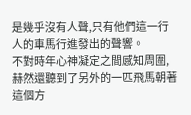是幾乎沒有人聲,只有他們這一行人的車馬行進發出的聲響。
不對時年心神凝定之間感知周圍,赫然還聽到了另外的一匹飛馬朝著這個方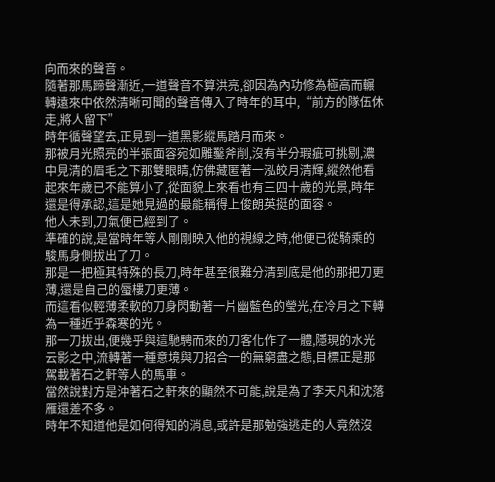向而來的聲音。
隨著那馬蹄聲漸近,一道聲音不算洪亮,卻因為內功修為極高而輾轉遠來中依然清晰可聞的聲音傳入了時年的耳中,“前方的隊伍休走,將人留下”
時年循聲望去,正見到一道黑影縱馬踏月而來。
那被月光照亮的半張面容宛如雕鑿斧削,沒有半分瑕疵可挑剔,濃中見清的眉毛之下那雙眼睛,仿佛藏匿著一泓皎月清輝,縱然他看起來年歲已不能算小了,從面貌上來看也有三四十歲的光景,時年還是得承認,這是她見過的最能稱得上俊朗英挺的面容。
他人未到,刀氣便已經到了。
準確的說,是當時年等人剛剛映入他的視線之時,他便已從騎乘的駿馬身側拔出了刀。
那是一把極其特殊的長刀,時年甚至很難分清到底是他的那把刀更薄,還是自己的蜃樓刀更薄。
而這看似輕薄柔軟的刀身閃動著一片幽藍色的瑩光,在冷月之下轉為一種近乎森寒的光。
那一刀拔出,便幾乎與這馳騁而來的刀客化作了一體,隱現的水光云影之中,流轉著一種意境與刀招合一的無窮盡之態,目標正是那駕載著石之軒等人的馬車。
當然說對方是沖著石之軒來的顯然不可能,說是為了李天凡和沈落雁還差不多。
時年不知道他是如何得知的消息,或許是那勉強逃走的人竟然沒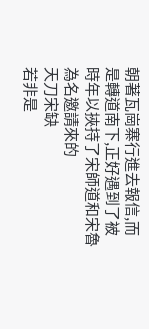朝著瓦崗寨行進去報信,而是轉道南下,正好遇到了被時年以挾持了宋師道和宋魯為名邀請來的
天刀宋缺
若非是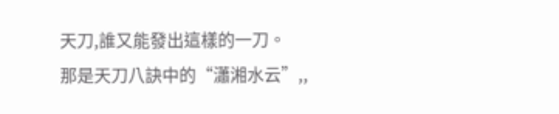天刀,誰又能發出這樣的一刀。
那是天刀八訣中的“瀟湘水云”,,